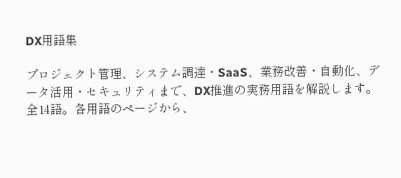DX用語集

プロジェクト管理、システム調達・SaaS、業務改善・自動化、データ活用・セキュリティまで、DX推進の実務用語を解説します。 全14語。各用語のページから、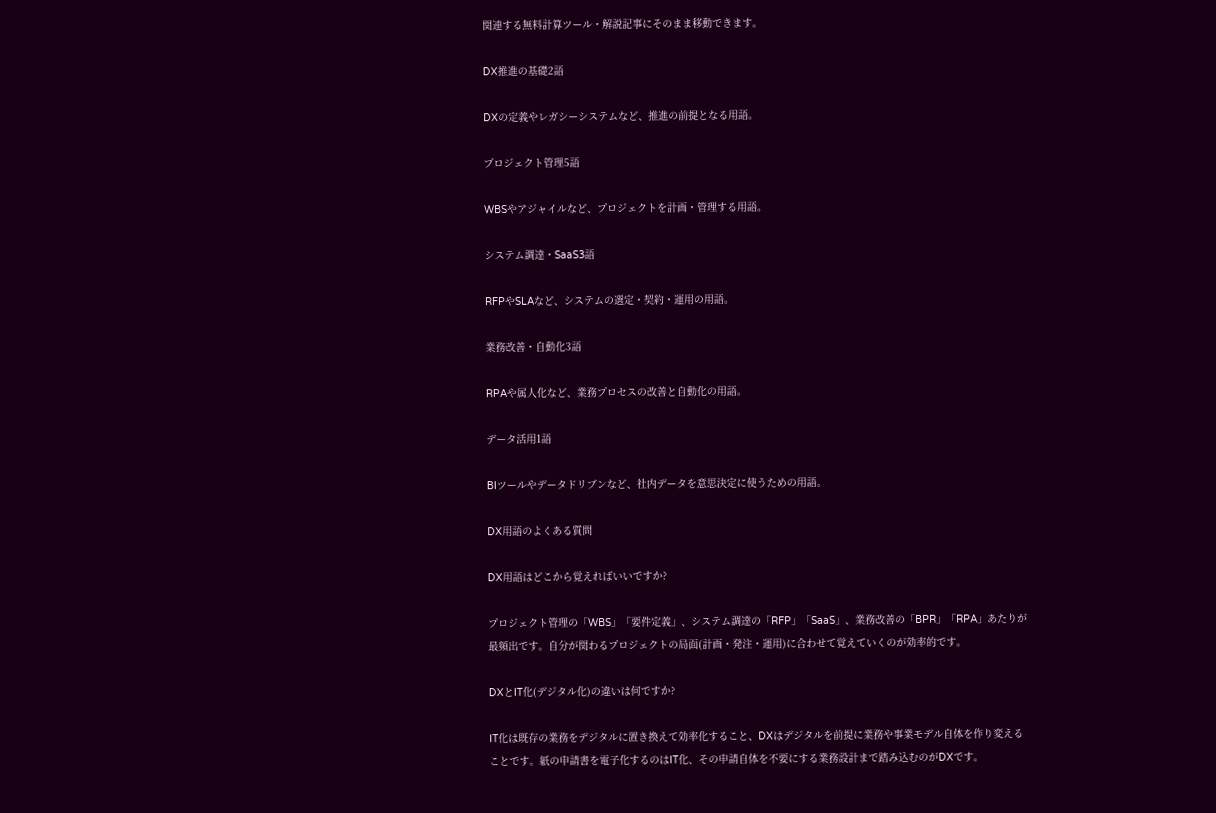関連する無料計算ツール・解説記事にそのまま移動できます。

DX推進の基礎2語

DXの定義やレガシーシステムなど、推進の前提となる用語。

プロジェクト管理5語

WBSやアジャイルなど、プロジェクトを計画・管理する用語。

システム調達・SaaS3語

RFPやSLAなど、システムの選定・契約・運用の用語。

業務改善・自動化3語

RPAや属人化など、業務プロセスの改善と自動化の用語。

データ活用1語

BIツールやデータドリブンなど、社内データを意思決定に使うための用語。

DX用語のよくある質問

DX用語はどこから覚えればいいですか?

プロジェクト管理の「WBS」「要件定義」、システム調達の「RFP」「SaaS」、業務改善の「BPR」「RPA」あたりが最頻出です。自分が関わるプロジェクトの局面(計画・発注・運用)に合わせて覚えていくのが効率的です。

DXとIT化(デジタル化)の違いは何ですか?

IT化は既存の業務をデジタルに置き換えて効率化すること、DXはデジタルを前提に業務や事業モデル自体を作り変えることです。紙の申請書を電子化するのはIT化、その申請自体を不要にする業務設計まで踏み込むのがDXです。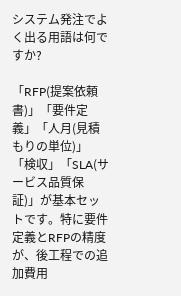システム発注でよく出る用語は何ですか?

「RFP(提案依頼書)」「要件定義」「人月(見積もりの単位)」「検収」「SLA(サービス品質保証)」が基本セットです。特に要件定義とRFPの精度が、後工程での追加費用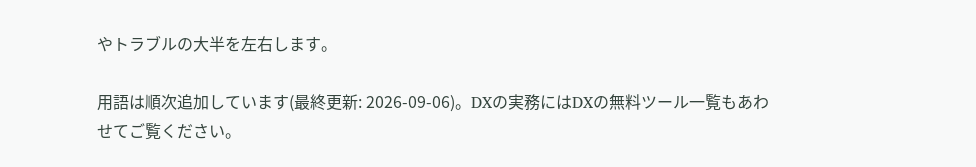やトラブルの大半を左右します。

用語は順次追加しています(最終更新: 2026-09-06)。DXの実務にはDXの無料ツール一覧もあわせてご覧ください。